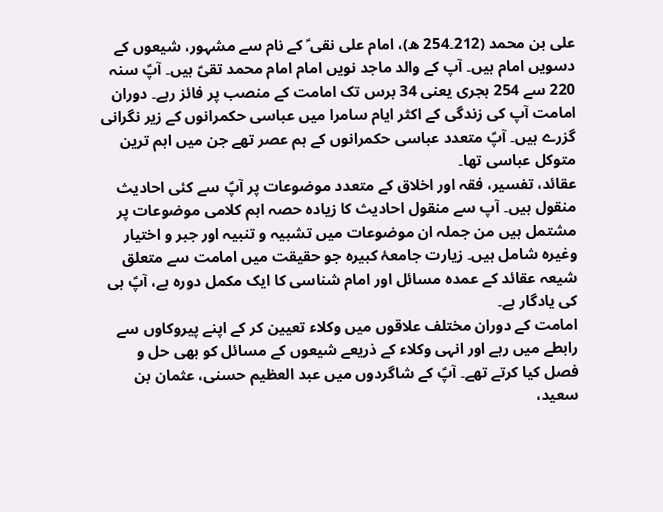علی بن محمد (212۔254 ھ)، امام علی نقی ؑ کے نام سے مشہور، شیعوں کے دسویں امام ہیں۔ آپ کے والد ماجد نویں امام امام محمد تقیؑ ہیں۔ آپؑ سنہ 220 سے 254 ہجری یعنی 34 برس تک امامت کے منصب پر فائز رہے۔ دوران امامت آپ کی زندگی کے اکثر ایام سامرا میں عباسی حکمرانوں کے زیر نگرانی گزرے ہیں۔ آپؑ متعدد عباسی حکمرانوں کے ہم عصر تھے جن میں اہم ترین متوکل عباسی تھا۔
عقائد، تفسیر، فقہ اور اخلاق کے متعدد موضوعات پر آپؑ سے کئی احادیث منقول ہیں۔ آپ سے منقول احادیث کا زیادہ حصہ اہم کلامی موضوعات پر مشتمل ہیں من جملہ ان موضوعات میں تشبیہ و تنبیہ اور جبر و اختیار وغیرہ شامل ہیں۔ زیارت جامعۂ کبیرہ جو حقیقت میں امامت سے متعلق شیعہ عقائد کے عمدہ مسائل اور امام شناسی کا ایک مکمل دورہ ہے، آپؑ ہی کی یادگار ہے۔
امامت کے دوران مختلف علاقوں میں وکلاء تعیین کر کے اپنے پیروکاوں سے رابطے میں رہے اور انہی وکلاء کے ذریعے شیعوں کے مسائل کو بھی حل و فصل کیا کرتے تھے۔ آپؑ کے شاگردوں میں عبد العظیم حسنی، عثمان بن سعید،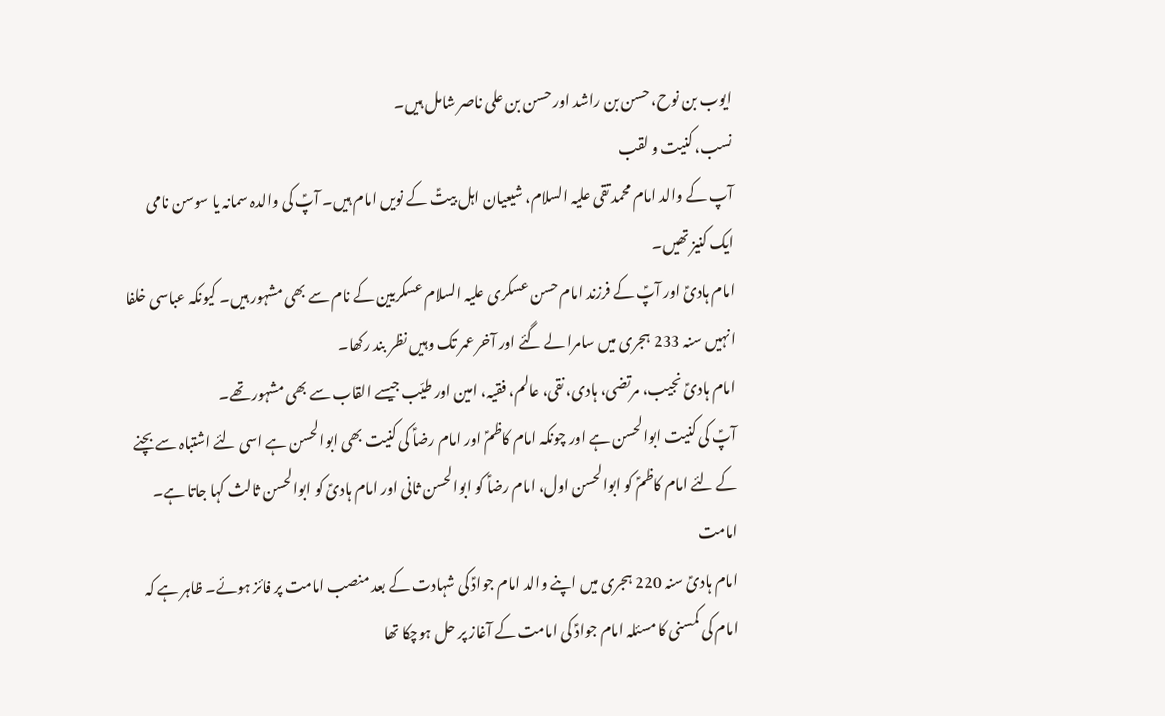ایوب بن نوح، حسن بن راشد اور حسن بن علی ناصر شامل ہیں۔
نسب، کنیت و لقب
آپ کے والد امام محمد تقی علیہ السلام، شیعیان اہل بیتؑ کے نویں امام ہیں۔ آپؑ کی والدہ سمانہ یا سوسن نامی ایک کنیز تھیں۔
امام ہادیؑ اور آپؑ کے فرزند امام حسن عسکری علیہ السلام عسکریین کے نام سے بھی مشہور ہیں۔ کیونکہ عباسی خلفا انہیں سنہ 233 ہجری میں سامرا لے گئے اور آخر عمر تک وہیں نظر بند رکھا۔
امام ہادیؑ نجیب، مرتضی، ہادی، نقی، عالم، فقیہ، امین اور طیّب جیسے القاب سے بھی مشہور تھے۔
آپؑ کی کنیت ابوالحسن ہے اور چونکہ امام کاظمؑ اور امام رضاؑ کی کنیت بھی ابوالحسن ہے اسی لئے اشتباہ سے بچنے کے لئے امام کاظمؑ کو ابوالحسن اول، امام رضاؑ کو ابوالحسن ثانی اور امام ہادیؑ کو ابوالحسن ثالث کہا جاتا ہے۔
امامت
امام ہادیؑ سنہ 220 ہجری میں اپنے والد امام جوادؑ کی شہادت کے بعد منصب امامت پر فائز ہوئے۔ ظاہر ہے کہ امام کی کمسنی کا مسئلہ امام جوادؑ کی امامت کے آغاز پر حل ہوچکا تھا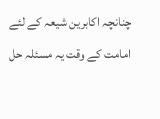چنانچہ اکابرین شیعہ کے لئے امامت کے وقت یہ مسئلہ حل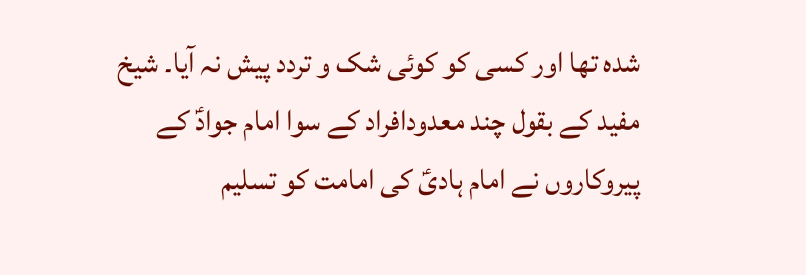شدہ تھا اور کسی کو کوئی شک و تردد پیش نہ آیا۔ شیخ مفید کے بقول چند معدودافراد کے سوا امام جوادؑ کے پیروکاروں نے امام ہادیؑ کی امامت کو تسلیم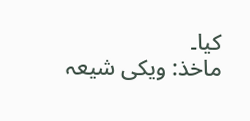کیا۔
ماخذ: ویکی شیعہ